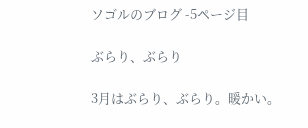ソゴルのブログ -5ページ目

ぶらり、ぶらり

3月はぶらり、ぶらり。暖かい。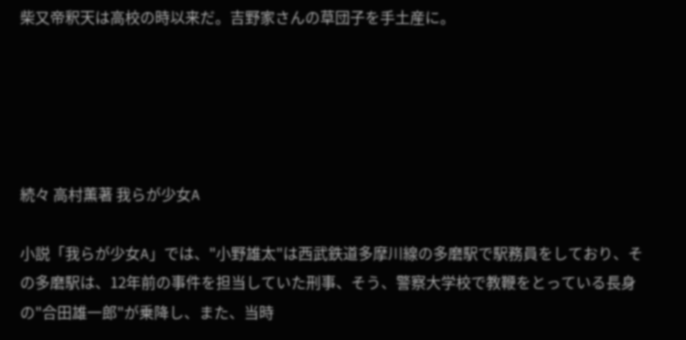柴又帝釈天は高校の時以来だ。吉野家さんの草団子を手土産に。





続々 高村薫著 我らが少女A

小説「我らが少女A」では、"小野雄太"は西武鉄道多摩川線の多磨駅で駅務員をしており、その多磨駅は、12年前の事件を担当していた刑事、そう、警察大学校で教鞭をとっている長身の"合田雄一郎"が乗降し、また、当時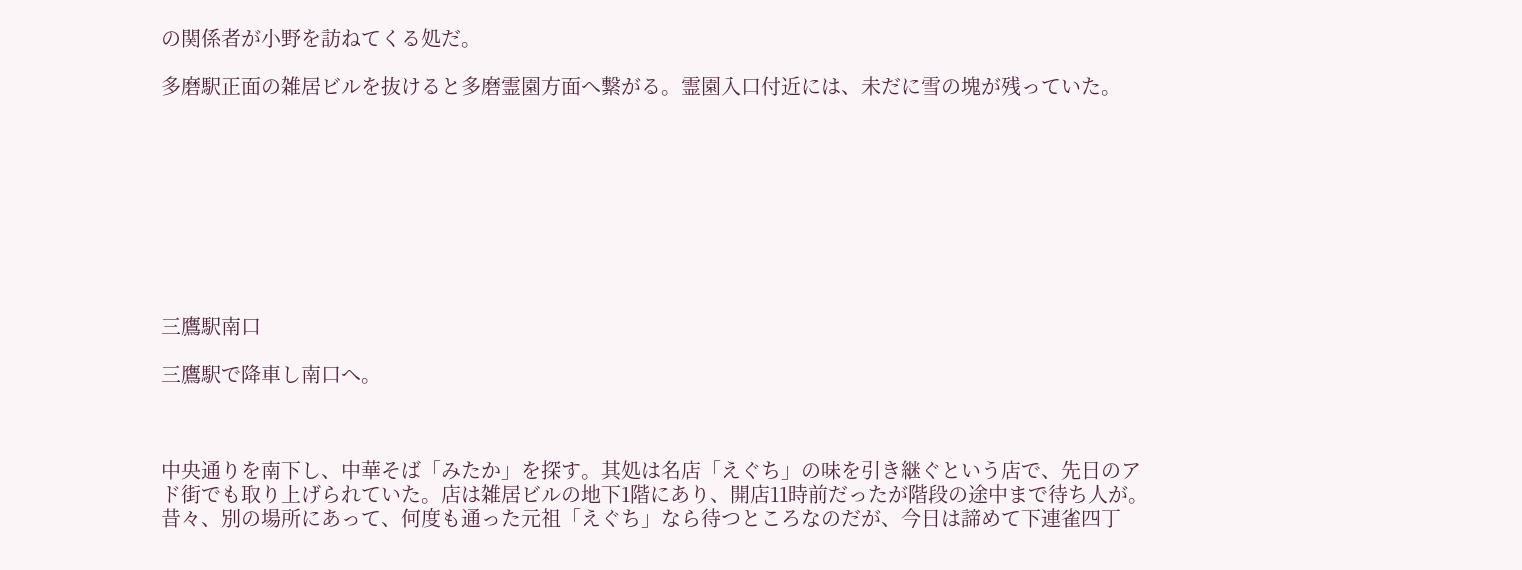の関係者が小野を訪ねてくる処だ。

多磨駅正面の雑居ビルを抜けると多磨霊園方面へ繋がる。霊園入口付近には、未だに雪の塊が残っていた。









三鷹駅南口

三鷹駅で降車し南口へ。



中央通りを南下し、中華そば「みたか」を探す。其処は名店「えぐち」の味を引き継ぐという店で、先日のアド街でも取り上げられていた。店は雑居ビルの地下1階にあり、開店11時前だったが階段の途中まで待ち人が。昔々、別の場所にあって、何度も通った元祖「えぐち」なら待つところなのだが、今日は諦めて下連雀四丁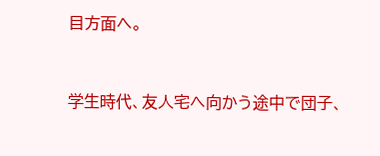目方面へ。



学生時代、友人宅へ向かう途中で団子、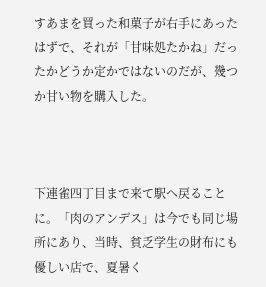すあまを買った和菓子が右手にあったはずで、それが「甘味処たかね」だったかどうか定かではないのだが、幾つか甘い物を購入した。



下連雀四丁目まで来て駅へ戻ることに。「肉のアンデス」は今でも同じ場所にあり、当時、貧乏学生の財布にも優しい店で、夏暑く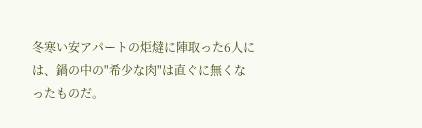冬寒い安アパートの炬燵に陣取った6人には、鍋の中の"希少な肉"は直ぐに無くなったものだ。